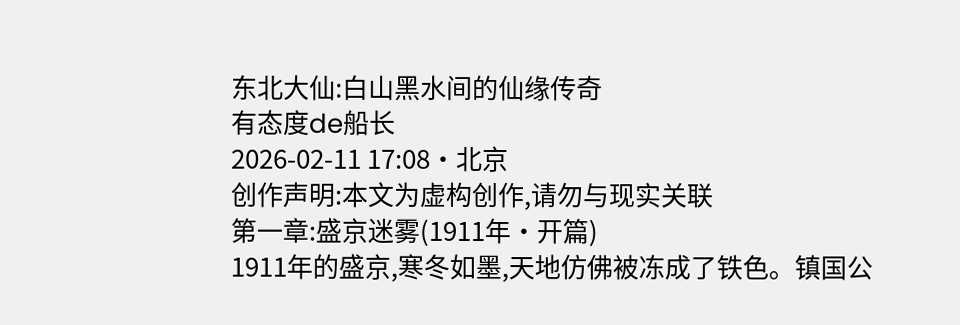东北大仙:白山黑水间的仙缘传奇
有态度de船长
2026-02-11 17:08·北京
创作声明:本文为虚构创作,请勿与现实关联
第一章:盛京迷雾(1911年·开篇)
1911年的盛京,寒冬如墨,天地仿佛被冻成了铁色。镇国公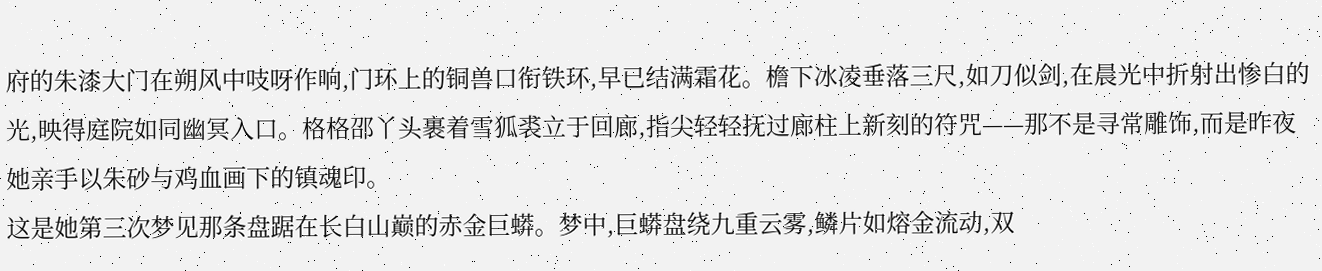府的朱漆大门在朔风中吱呀作响,门环上的铜兽口衔铁环,早已结满霜花。檐下冰凌垂落三尺,如刀似剑,在晨光中折射出惨白的光,映得庭院如同幽冥入口。格格邵丫头裹着雪狐裘立于回廊,指尖轻轻抚过廊柱上新刻的符咒——那不是寻常雕饰,而是昨夜她亲手以朱砂与鸡血画下的镇魂印。
这是她第三次梦见那条盘踞在长白山巅的赤金巨蟒。梦中,巨蟒盘绕九重云雾,鳞片如熔金流动,双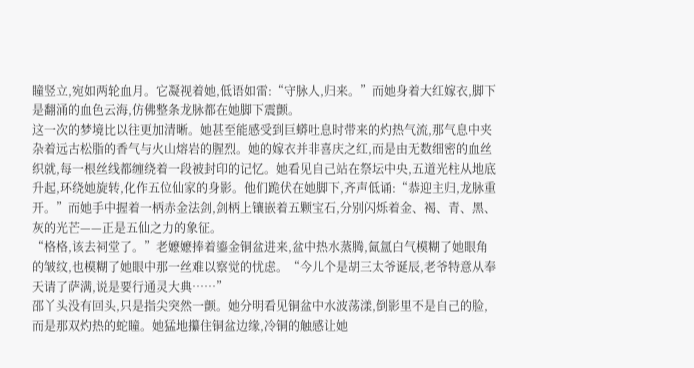瞳竖立,宛如两轮血月。它凝视着她,低语如雷:“守脉人,归来。”而她身着大红嫁衣,脚下是翻涌的血色云海,仿佛整条龙脉都在她脚下震颤。
这一次的梦境比以往更加清晰。她甚至能感受到巨蟒吐息时带来的灼热气流,那气息中夹杂着远古松脂的香气与火山熔岩的腥烈。她的嫁衣并非喜庆之红,而是由无数细密的血丝织就,每一根丝线都缠绕着一段被封印的记忆。她看见自己站在祭坛中央,五道光柱从地底升起,环绕她旋转,化作五位仙家的身影。他们跪伏在她脚下,齐声低诵:“恭迎主归,龙脉重开。”而她手中握着一柄赤金法剑,剑柄上镶嵌着五颗宝石,分别闪烁着金、褐、青、黑、灰的光芒——正是五仙之力的象征。
“格格,该去祠堂了。”老嬷嬷捧着鎏金铜盆进来,盆中热水蒸腾,氤氲白气模糊了她眼角的皱纹,也模糊了她眼中那一丝难以察觉的忧虑。“今儿个是胡三太爷诞辰,老爷特意从奉天请了萨满,说是要行通灵大典……”
邵丫头没有回头,只是指尖突然一颤。她分明看见铜盆中水波荡漾,倒影里不是自己的脸,而是那双灼热的蛇瞳。她猛地攥住铜盆边缘,冷铜的触感让她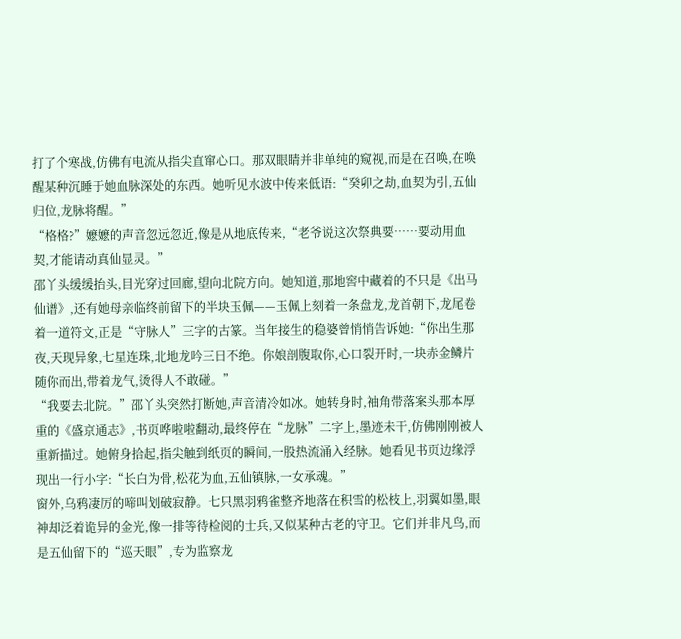打了个寒战,仿佛有电流从指尖直窜心口。那双眼睛并非单纯的窥视,而是在召唤,在唤醒某种沉睡于她血脉深处的东西。她听见水波中传来低语:“癸卯之劫,血契为引,五仙归位,龙脉将醒。”
“格格?”嬷嬷的声音忽远忽近,像是从地底传来,“老爷说这次祭典要……要动用血契,才能请动真仙显灵。”
邵丫头缓缓抬头,目光穿过回廊,望向北院方向。她知道,那地窖中藏着的不只是《出马仙谱》,还有她母亲临终前留下的半块玉佩——玉佩上刻着一条盘龙,龙首朝下,龙尾卷着一道符文,正是“守脉人”三字的古篆。当年接生的稳婆曾悄悄告诉她:“你出生那夜,天现异象,七星连珠,北地龙吟三日不绝。你娘剖腹取你,心口裂开时,一块赤金鳞片随你而出,带着龙气,烫得人不敢碰。”
“我要去北院。”邵丫头突然打断她,声音清冷如冰。她转身时,袖角带落案头那本厚重的《盛京通志》,书页哗啦啦翻动,最终停在“龙脉”二字上,墨迹未干,仿佛刚刚被人重新描过。她俯身拾起,指尖触到纸页的瞬间,一股热流涌入经脉。她看见书页边缘浮现出一行小字:“长白为骨,松花为血,五仙镇脉,一女承魂。”
窗外,乌鸦凄厉的啼叫划破寂静。七只黑羽鸦雀整齐地落在积雪的松枝上,羽翼如墨,眼神却泛着诡异的金光,像一排等待检阅的士兵,又似某种古老的守卫。它们并非凡鸟,而是五仙留下的“巡天眼”,专为监察龙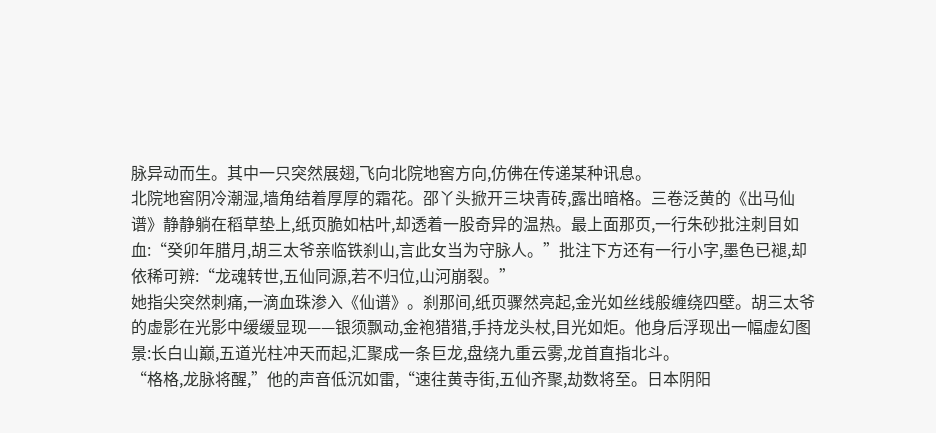脉异动而生。其中一只突然展翅,飞向北院地窖方向,仿佛在传递某种讯息。
北院地窖阴冷潮湿,墙角结着厚厚的霜花。邵丫头掀开三块青砖,露出暗格。三卷泛黄的《出马仙谱》静静躺在稻草垫上,纸页脆如枯叶,却透着一股奇异的温热。最上面那页,一行朱砂批注刺目如血:“癸卯年腊月,胡三太爷亲临铁刹山,言此女当为守脉人。”批注下方还有一行小字,墨色已褪,却依稀可辨:“龙魂转世,五仙同源,若不归位,山河崩裂。”
她指尖突然刺痛,一滴血珠渗入《仙谱》。刹那间,纸页骤然亮起,金光如丝线般缠绕四壁。胡三太爷的虚影在光影中缓缓显现——银须飘动,金袍猎猎,手持龙头杖,目光如炬。他身后浮现出一幅虚幻图景:长白山巅,五道光柱冲天而起,汇聚成一条巨龙,盘绕九重云雾,龙首直指北斗。
“格格,龙脉将醒,”他的声音低沉如雷,“速往黄寺街,五仙齐聚,劫数将至。日本阴阳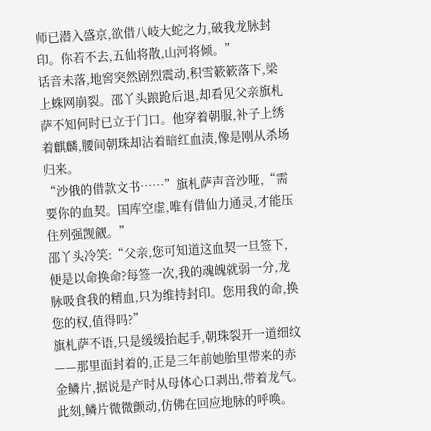师已潜入盛京,欲借八岐大蛇之力,破我龙脉封印。你若不去,五仙将散,山河将倾。”
话音未落,地窖突然剧烈震动,积雪簌簌落下,梁上蛛网崩裂。邵丫头踉跄后退,却看见父亲旗札萨不知何时已立于门口。他穿着朝服,补子上绣着麒麟,腰间朝珠却沾着暗红血渍,像是刚从杀场归来。
“沙俄的借款文书……”旗札萨声音沙哑,“需要你的血契。国库空虚,唯有借仙力通灵,才能压住列强觊觎。”
邵丫头冷笑:“父亲,您可知道这血契一旦签下,便是以命换命?每签一次,我的魂魄就弱一分,龙脉吸食我的精血,只为维持封印。您用我的命,换您的权,值得吗?”
旗札萨不语,只是缓缓抬起手,朝珠裂开一道细纹——那里面封着的,正是三年前她胎里带来的赤金鳞片,据说是产时从母体心口剥出,带着龙气。此刻,鳞片微微颤动,仿佛在回应地脉的呼唤。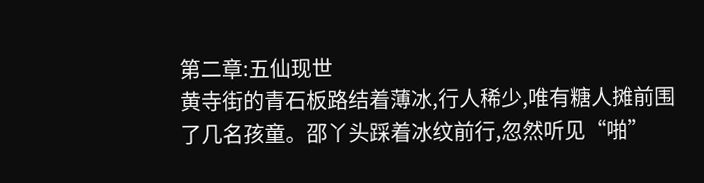第二章:五仙现世
黄寺街的青石板路结着薄冰,行人稀少,唯有糖人摊前围了几名孩童。邵丫头踩着冰纹前行,忽然听见“啪”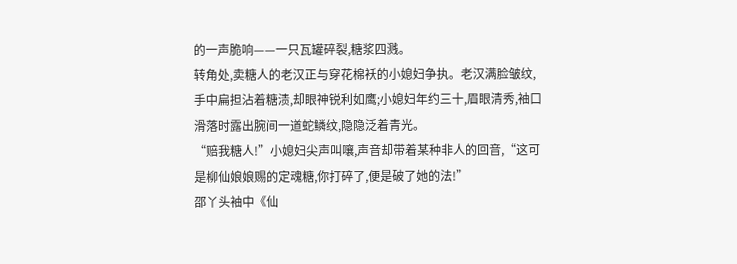的一声脆响——一只瓦罐碎裂,糖浆四溅。
转角处,卖糖人的老汉正与穿花棉袄的小媳妇争执。老汉满脸皱纹,手中扁担沾着糖渍,却眼神锐利如鹰;小媳妇年约三十,眉眼清秀,袖口滑落时露出腕间一道蛇鳞纹,隐隐泛着青光。
“赔我糖人!”小媳妇尖声叫嚷,声音却带着某种非人的回音,“这可是柳仙娘娘赐的定魂糖,你打碎了,便是破了她的法!”
邵丫头袖中《仙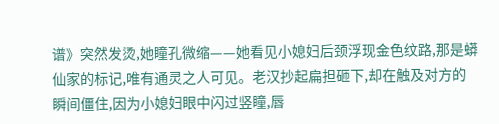谱》突然发烫,她瞳孔微缩——她看见小媳妇后颈浮现金色纹路,那是蟒仙家的标记,唯有通灵之人可见。老汉抄起扁担砸下,却在触及对方的瞬间僵住,因为小媳妇眼中闪过竖瞳,唇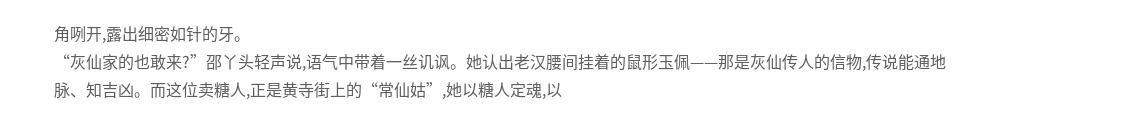角咧开,露出细密如针的牙。
“灰仙家的也敢来?”邵丫头轻声说,语气中带着一丝讥讽。她认出老汉腰间挂着的鼠形玉佩——那是灰仙传人的信物,传说能通地脉、知吉凶。而这位卖糖人,正是黄寺街上的“常仙姑”,她以糖人定魂,以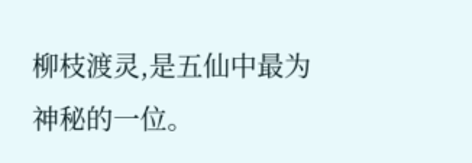柳枝渡灵,是五仙中最为神秘的一位。